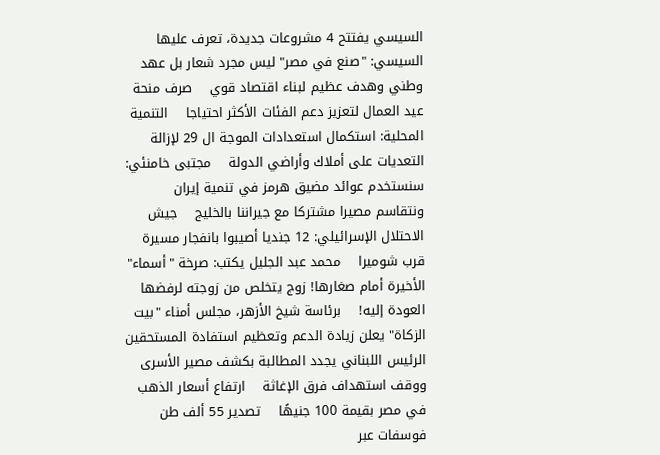السيسي يفتتح 4 مشروعات جديدة، تعرف عليها    السيسي: "صنع في مصر" ليس مجرد شعار بل عهد وطني وهدف عظيم لبناء اقتصاد قوي    صرف منحة عيد العمال لتعزيز دعم الفئات الأكثر احتياجا    التنمية المحلية: استكمال استعدادات الموجة ال 29 لإزالة التعديات على أملاك وأراضي الدولة    مجتبى خامنئي: سنستخدم عوائد مضيق هرمز في تنمية إيران ونتقاسم مصيرا مشتركا مع جيراننا بالخليج    جيش الاحتلال الإسرائيلي: 12 جنديا أصيبوا بانفجار مسيرة قرب شوميرا    محمد عبد الجليل يكتب: صرخة "أسماء" الأخيرة أمام صغارها! زوج يتخلص من زوجته لرفضها العودة إليه!    برئاسة شيخ الأزهر، مجلس أمناء "بيت الزكاة" يعلن زيادة الدعم وتعظيم استفادة المستحقين    الرئيس اللبناني يجدد المطالبة بكشف مصير الأسرى ووقف استهداف فرق الإغاثة    ارتفاع أسعار الذهب في مصر بقيمة 100 جنيهًا    تصدير 55 ألف طن فوسفات عبر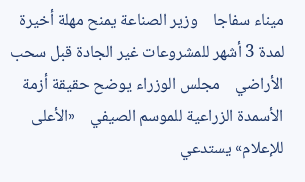ميناء سفاجا    وزير الصناعة يمنح مهلة أخيرة لمدة 3 أشهر للمشروعات غير الجادة قبل سحب الأراضي    مجلس الوزراء يوضح حقيقة أزمة الأسمدة الزراعية للموسم الصيفي    «الأعلى للإعلام» يستدعي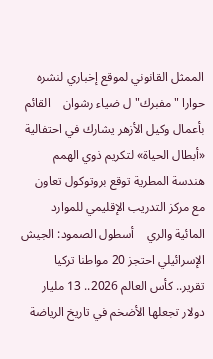الممثل القانوني لموقع إخباري لنشره حوارا "مفبرك" ل ضياء رشوان    القائم بأعمال وكيل الأزهر يشارك في احتفالية «أبطال الحياة» لتكريم ذوي الهمم    هندسة المطرية توقع بروتوكول تعاون مع مركز التدريب الإقليمي للموارد المائية والري    أسطول الصمود: الجيش الإسرائيلي احتجز 20 مواطنا تركيا    تقرير.. كأس العالم 2026.. 13 مليار دولار تجعلها الأضخم في تاريخ الرياضة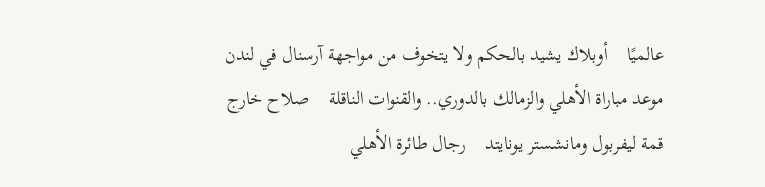عالميًا    أوبلاك يشيد بالحكم ولا يتخوف من مواجهة آرسنال في لندن    موعد مباراة الأهلي والزمالك بالدوري.. والقنوات الناقلة    صلاح خارج قمة ليفربول ومانشستر يونايتد    رجال طائرة الأهلي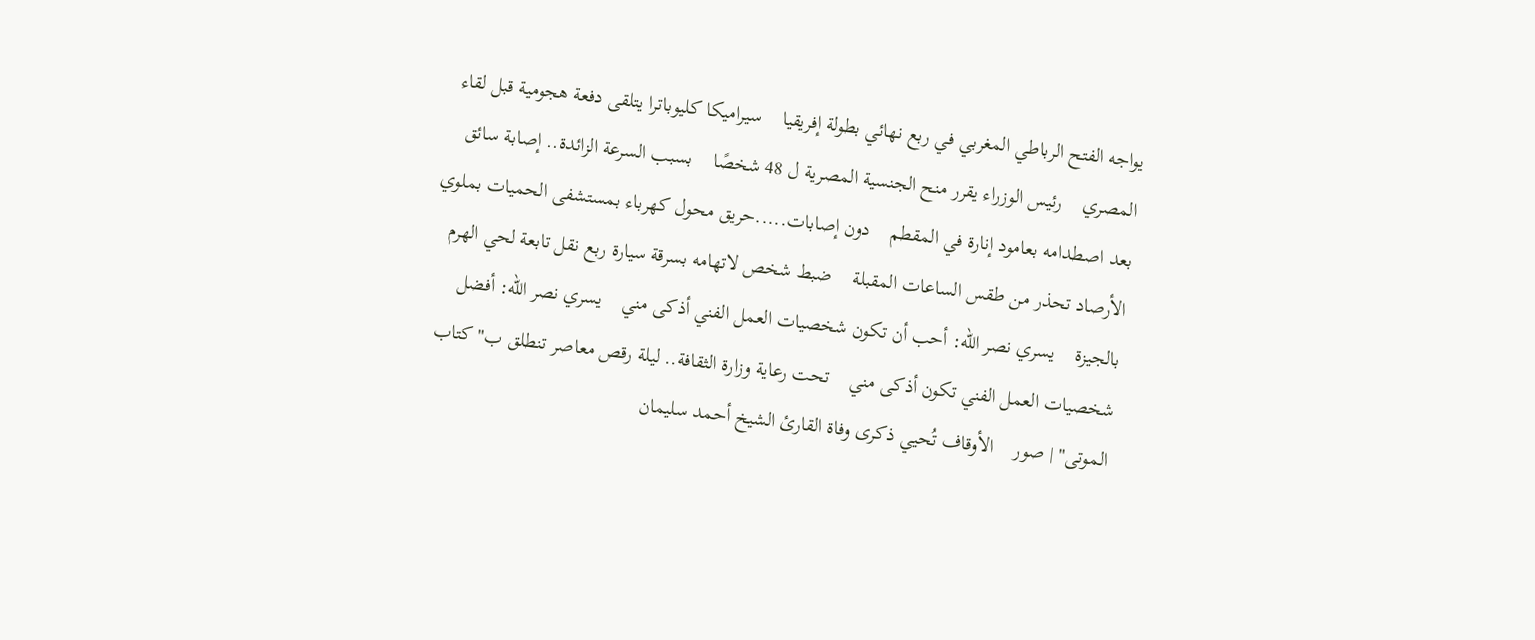يواجه الفتح الرباطي المغربي في ربع نهائي بطولة إفريقيا    سيراميكا كليوباترا يتلقى دفعة هجومية قبل لقاء المصري    رئيس الوزراء يقرر منح الجنسية المصرية ل 48 شخصًا    بسبب السرعة الزائدة.. إصابة سائق بعد اصطدامه بعامود إنارة في المقطم    دون إصابات.....حريق محول كهرباء بمستشفى الحميات بملوي    الأرصاد تحذر من طقس الساعات المقبلة    ضبط شخص لاتهامه بسرقة سيارة ربع نقل تابعة لحي الهرم بالجيزة    يسري نصر الله: أحب أن تكون شخصيات العمل الفني أذكى مني    يسري نصر الله: أفضل شخصيات العمل الفني تكون أذكى مني    تحت رعاية وزارة الثقافة.. ليلة رقص معاصر تنطلق ب" كتاب الموتى" | صور    الأوقاف تُحيي ذكرى وفاة القارئ الشيخ أحمد سليمان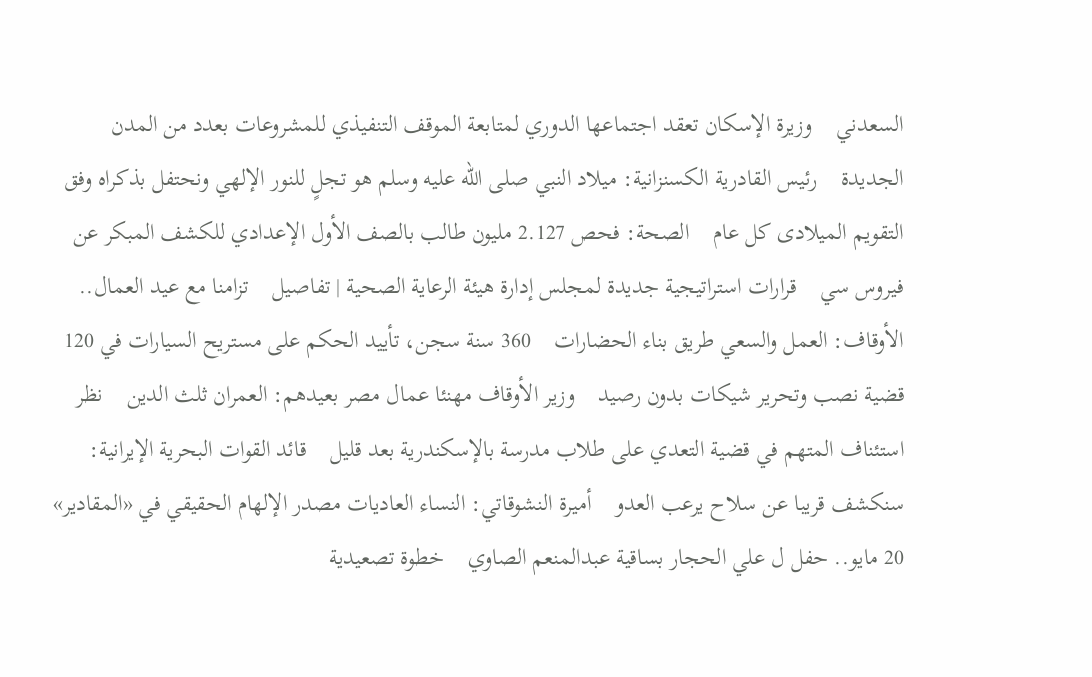السعدني    وزيرة الإسكان تعقد اجتماعها الدوري لمتابعة الموقف التنفيذي للمشروعات بعدد من المدن الجديدة    رئيس القادرية الكسنزانية: ميلاد النبي صلى الله عليه وسلم هو تجلٍ للنور الإلهي ونحتفل بذكراه وفق التقويم الميلادى كل عام    الصحة: فحص 2.127 مليون طالب بالصف الأول الإعدادي للكشف المبكر عن فيروس سي    قرارات استراتيجية جديدة لمجلس إدارة هيئة الرعاية الصحية | تفاصيل    تزامنا مع عيد العمال.. الأوقاف: العمل والسعي طريق بناء الحضارات    360 سنة سجن، تأييد الحكم على مستريح السيارات في 120 قضية نصب وتحرير شيكات بدون رصيد    وزير الأوقاف مهنئا عمال مصر بعيدهم: العمران ثلث الدين    نظر استئناف المتهم في قضية التعدي على طلاب مدرسة بالإسكندرية بعد قليل    قائد القوات البحرية الإيرانية: سنكشف قريبا عن سلاح يرعب العدو    أميرة النشوقاتي: النساء العاديات مصدر الإلهام الحقيقي في «المقادير»    20 مايو.. حفل ل علي الحجار بساقية عبدالمنعم الصاوي    خطوة تصعيدية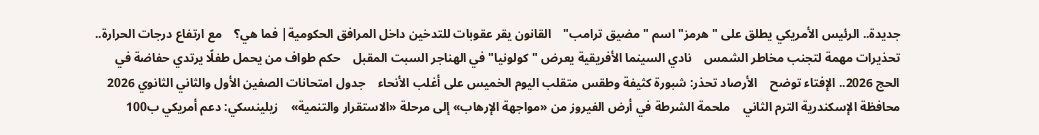جديدة.. الرئيس الأمريكي يطلق على "هرمز" اسم "مضيق ترامب"    القانون يقر عقوبات للتدخين داخل المرافق الحكومية| فما هي؟    مع ارتفاع درجات الحرارة.. تحذيرات مهمة لتجنب مخاطر الشمس    نادي السينما الأفريقية يعرض "كولونيا" في الهناجر السبت المقبل    حكم طواف من يحمل طفلًا يرتدي حفاضة في الحج 2026.. الإفتاء توضح    الأرصاد تحذر: شبورة كثيفة وطقس متقلب اليوم الخميس على أغلب الأنحاء    جدول امتحانات الصفين الأول والثاني الثانوي 2026 محافظة الإسكندرية الترم الثاني    ملحمة الشرطة في أرض الفيروز من «مواجهة الإرهاب» إلى مرحلة «الاستقرار والتنمية»    زيلينسكي: دعم أمريكي ب100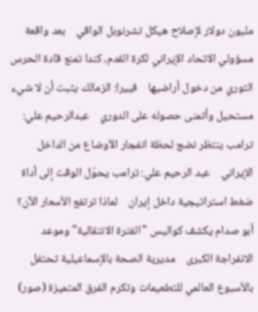مليون دولار لإصلاح هيكل تشرنوبل الواقي    بعد واقعة مسؤولي الاتحاد الإيراني لكرة القدم، كندا تمنع قادة الحرس الثوري من دخول أراضيها    فييرا: الزمالك يثبت أن لا شيء مستحيل وأتمنى حصوله على الدوري    عبدالرحيم علي: ترامب ينتظر نضج لحظة انفجار الأوضاع من الداخل الإيراني    عبد الرحيم علي: ترامب يحوّل الوقت إلى أداة ضغط استراتيجية داخل إيران    لماذا ترتفع الأسعار الآن؟ أبو صدام يكشف كواليس "الفترة الانتقالية" وموعد الانفراجة الكبرى    مديرية الصحة بالإسماعيلية تحتفل بالأسبوع العالمي للتطعيمات وتكرم الفرق المتميزة (صور)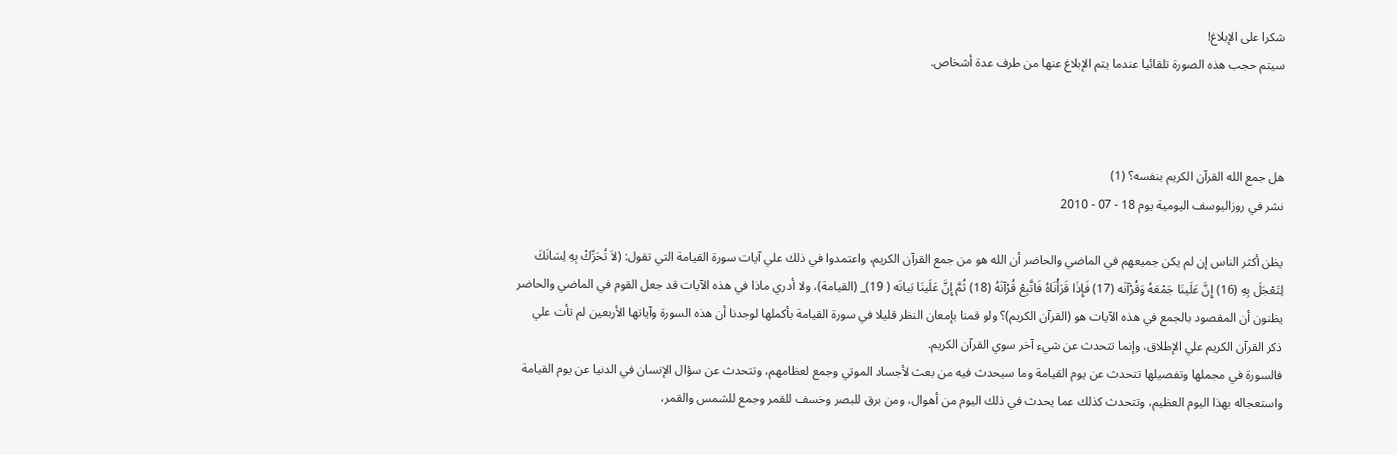شكرا على الإبلاغ!
سيتم حجب هذه الصورة تلقائيا عندما يتم الإبلاغ عنها من طرف عدة أشخاص.



هل جمع الله القرآن الكريم بنفسه؟ (1)
نشر في روزاليوسف اليومية يوم 18 - 07 - 2010

يظن أكثر الناس إن لم يكن جميعهم في الماضي والحاضر أن الله هو من جمع القرآن الكريم، واعتمدوا في ذلك علي آيات سورة القيامة التي تقول: (لاَ تُحَرِّكْ بِهِ لِسَانَكَ لِتَعْجَلَ بِهِ (16) إِنَّ عَلَينَا جَمْعَهُ وَقُرْآنَه (17) فَإِذَا قَرَأْنَاهُ فَاتَّبِعْ قُرْآنَهُ (18) ثُمَّ إِنَّ عَلَينَا بَيانَه ( 19)_ (القيامة)، ولا أدري ماذا في هذه الآيات قد جعل القوم في الماضي والحاضر يظنون أن المقصود بالجمع في هذه الآيات هو (القرآن الكريم)؟ ولو قمنا بإمعان النظر قليلا في سورة القيامة بأكملها لوجدنا أن هذه السورة وآياتها الأربعين لم تأت علي ذكر القرآن الكريم علي الإطلاق، وإنما تتحدث عن شيء آخر سوي القرآن الكريم.
فالسورة في مجملها وتفصيلها تتحدث عن يوم القيامة وما سيحدث فيه من بعث لأجساد الموتي وجمع لعظامهم، وتتحدث عن سؤال الإنسان في الدنيا عن يوم القيامة واستعجاله بهذا اليوم العظيم، وتتحدث كذلك عما يحدث في ذلك اليوم من أهوال، ومن برق للبصر وخسف للقمر وجمع للشمس والقمر،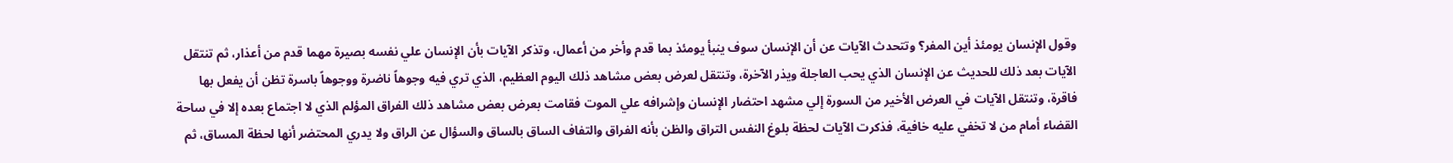وقول الإنسان يومئذ أين المفر؟ وتتحدث الآيات عن أن الإنسان سوف ينبأ يومئذ بما قدم وأخر من أعمال، وتذكر الآيات بأن الإنسان علي نفسه بصيرة مهما قدم من أعذار، ثم تنتقل الآيات بعد ذلك للحديث عن الإنسان الذي يحب العاجلة ويذر الآخرة، وتنتقل لعرض بعض مشاهد ذلك اليوم العظيم، الذي تري فيه وجوهاً ناضرة ووجوهاً باسرة تظن أن يفعل بها فاقرة، وتنتقل الآيات في العرض الأخير من السورة إلي مشهد احتضار الإنسان وإشرافه علي الموت فقامت بعرض بعض مشاهد ذلك الفراق المؤلم الذي لا اجتماع بعده إلا في ساحة القضاء أمام من لا تخفي عليه خافية، فذكرت الآيات لحظة بلوغ النفس التراق والظن بأنه الفراق والتفاف الساق بالساق والسؤال عن الراق ولا يدري المحتضر أنها لحظة المساق، ثم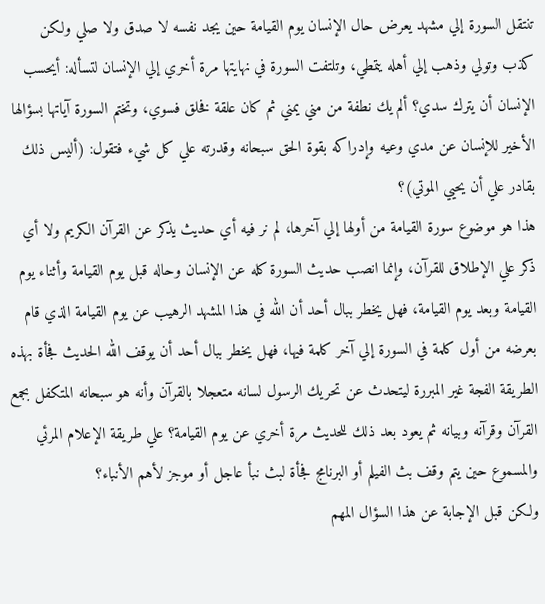تنتقل السورة إلي مشهد يعرض حال الإنسان يوم القيامة حين يجد نفسه لا صدق ولا صلي ولكن كذب وتولي وذهب إلي أهله يتمطي، وتلتفت السورة في نهايتها مرة أخري إلي الإنسان لتسأله: أيحسب الإنسان أن يترك سدي؟ ألم يك نطفة من مني يمني ثم كان علقة فخلق فسوي، وتختم السورة آياتها بسؤالها الأخير للإنسان عن مدي وعيه وإدراكه بقوة الحق سبحانه وقدرته علي كل شيء فتقول: (أليس ذلك بقادر علي أن يحيي الموتي)؟
هذا هو موضوع سورة القيامة من أولها إلي آخرها، لم نر فيه أي حديث يذكر عن القرآن الكريم ولا أي ذكر علي الإطلاق للقرآن، وإنما انصب حديث السورة كله عن الإنسان وحاله قبل يوم القيامة وأثناء يوم القيامة وبعد يوم القيامة، فهل يخطر ببال أحد أن الله في هذا المشهد الرهيب عن يوم القيامة الذي قام بعرضه من أول كلمة في السورة إلي آخر كلمة فيها، فهل يخطر ببال أحد أن يوقف الله الحديث فجأة بهذه الطريقة الفجة غير المبررة ليتحدث عن تحريك الرسول لسانه متعجلا بالقرآن وأنه هو سبحانه المتكفل بجمع القرآن وقرآنه وبيانه ثم يعود بعد ذلك للحديث مرة أخري عن يوم القيامة؟ علي طريقة الإعلام المرئي والمسموع حين يتم وقف بث الفيلم أو البرنامج فجأة لبث نبأ عاجل أو موجز لأهم الأنباء؟
ولكن قبل الإجابة عن هذا السؤال المهم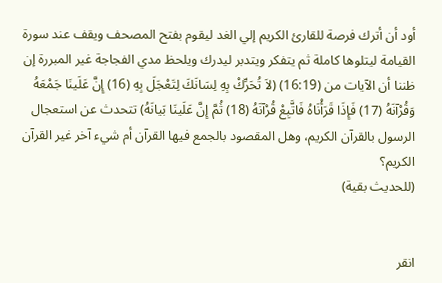أود أن أترك فرصة للقارئ الكريم إلي الغد ليقوم بفتح المصحف ويقف عند سورة القيامة ليتلوها كاملة ثم يتفكر ويتدبر ليدرك ويلحظ مدي الفجاجة غير المبررة إن ظننا أن الآيات من (16:19) (لاَ تُحَرِّكْ بِهِ لِسَانَكَ لِتَعْجَلَ بِهِ (16) إِنَّ عَلَينَا جَمْعَهُ وَقُرْآنَهُ (17) فَإِذَا قَرَأْنَاهُ فَاتَّبِعْ قُرْآنَهُ (18) ثُمَّ إِنَّ عَلَينَا بَيانَهُ) تتحدث عن استعجال الرسول بالقرآن الكريم، وهل المقصود بالجمع فيها القرآن أم شيء آخر غير القرآن الكريم؟
(للحديث بقية)


انقر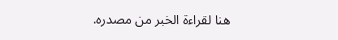هنا لقراءة الخبر من مصدره.